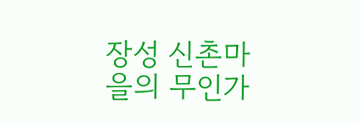장성 신촌마을의 무인가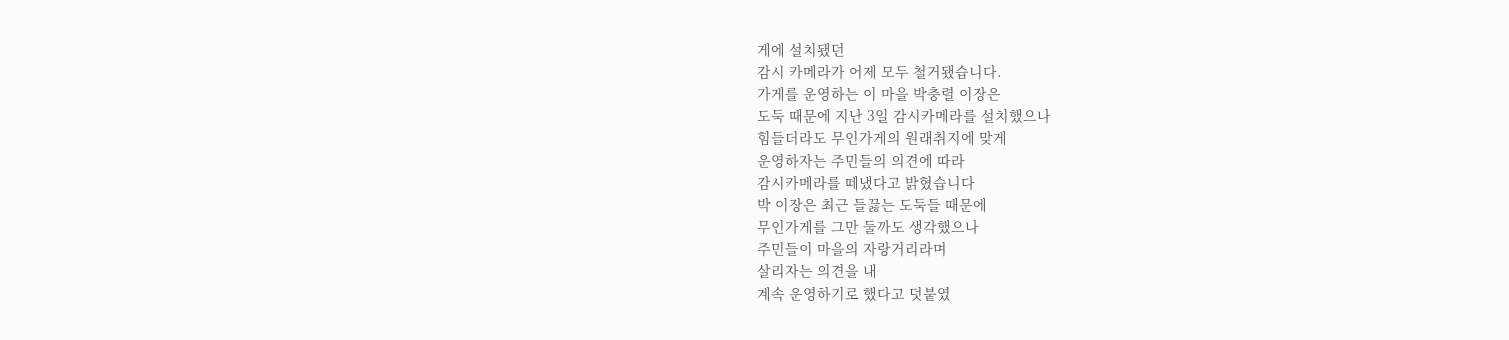게에 설치됐던
감시 카메라가 어제 모두 철거됐습니다.
가게를 운영하는 이 마을 박충렬 이장은
도둑 때문에 지난 3일 감시카메라를 설치했으나
힘들더라도 무인가게의 원래취지에 맞게
운영하자는 주민들의 의견에 따라
감시카메라를 떼냈다고 밝혔습니다
박 이장은 최근 들끓는 도둑들 때문에
무인가게를 그만 둘까도 생각했으나
주민들이 마을의 자랑거리라며
살리자는 의견을 내
계속 운영하기로 했다고 덧붙였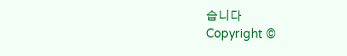습니다
Copyright ©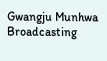Gwangju Munhwa Broadcasting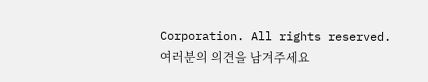Corporation. All rights reserved.
여러분의 의견을 남겨주세요